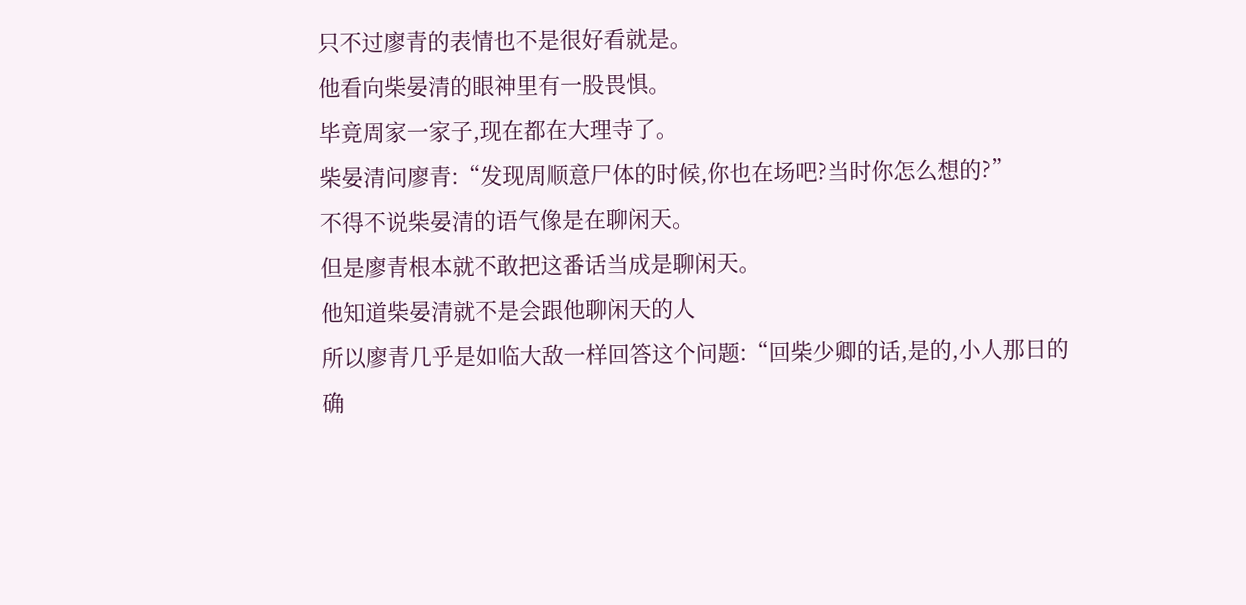只不过廖青的表情也不是很好看就是。
他看向柴晏清的眼神里有一股畏惧。
毕竟周家一家子,现在都在大理寺了。
柴晏清问廖青:“发现周顺意尸体的时候,你也在场吧?当时你怎么想的?”
不得不说柴晏清的语气像是在聊闲天。
但是廖青根本就不敢把这番话当成是聊闲天。
他知道柴晏清就不是会跟他聊闲天的人
所以廖青几乎是如临大敌一样回答这个问题:“回柴少卿的话,是的,小人那日的确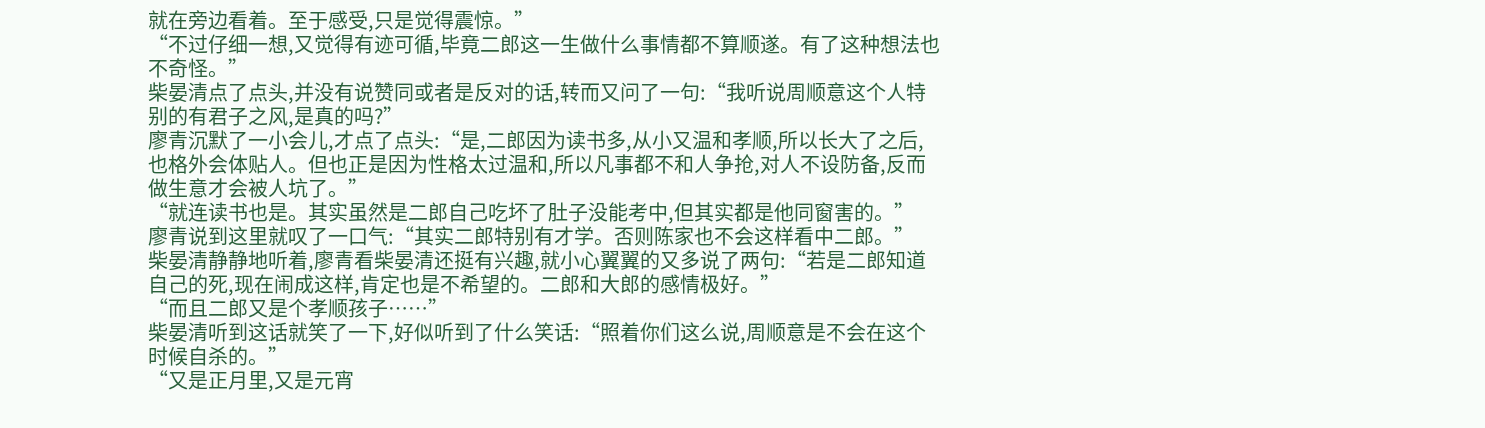就在旁边看着。至于感受,只是觉得震惊。”
“不过仔细一想,又觉得有迹可循,毕竟二郎这一生做什么事情都不算顺遂。有了这种想法也不奇怪。”
柴晏清点了点头,并没有说赞同或者是反对的话,转而又问了一句:“我听说周顺意这个人特别的有君子之风,是真的吗?”
廖青沉默了一小会儿,才点了点头:“是,二郎因为读书多,从小又温和孝顺,所以长大了之后,也格外会体贴人。但也正是因为性格太过温和,所以凡事都不和人争抢,对人不设防备,反而做生意才会被人坑了。”
“就连读书也是。其实虽然是二郎自己吃坏了肚子没能考中,但其实都是他同窗害的。”
廖青说到这里就叹了一口气:“其实二郎特别有才学。否则陈家也不会这样看中二郎。”
柴晏清静静地听着,廖青看柴晏清还挺有兴趣,就小心翼翼的又多说了两句:“若是二郎知道自己的死,现在闹成这样,肯定也是不希望的。二郎和大郎的感情极好。”
“而且二郎又是个孝顺孩子……”
柴晏清听到这话就笑了一下,好似听到了什么笑话:“照着你们这么说,周顺意是不会在这个时候自杀的。”
“又是正月里,又是元宵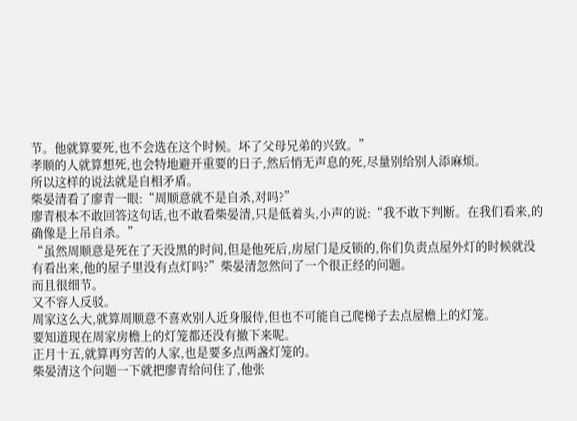节。他就算要死,也不会选在这个时候。坏了父母兄弟的兴致。”
孝顺的人就算想死,也会特地避开重要的日子,然后悄无声息的死,尽量别给别人添麻烦。
所以这样的说法就是自相矛盾。
柴晏清看了廖青一眼:“周顺意就不是自杀,对吗?”
廖青根本不敢回答这句话,也不敢看柴晏清,只是低着头,小声的说:“我不敢下判断。在我们看来,的确像是上吊自杀。”
“虽然周顺意是死在了天没黑的时间,但是他死后,房屋门是反锁的,你们负责点屋外灯的时候就没有看出来,他的屋子里没有点灯吗?”柴晏清忽然问了一个很正经的问题。
而且很细节。
又不容人反驳。
周家这么大,就算周顺意不喜欢别人近身服侍,但也不可能自己爬梯子去点屋檐上的灯笼。
要知道现在周家房檐上的灯笼都还没有撤下来呢。
正月十五,就算再穷苦的人家,也是要多点两盏灯笼的。
柴晏清这个问题一下就把廖青给问住了,他张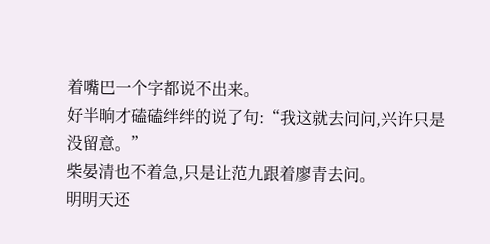着嘴巴一个字都说不出来。
好半晌才磕磕绊绊的说了句:“我这就去问问,兴许只是没留意。”
柴晏清也不着急,只是让范九跟着廖青去问。
明明天还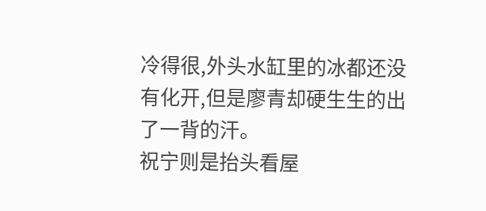冷得很,外头水缸里的冰都还没有化开,但是廖青却硬生生的出了一背的汗。
祝宁则是抬头看屋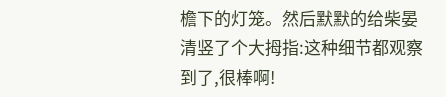檐下的灯笼。然后默默的给柴晏清竖了个大拇指:这种细节都观察到了,很棒啊!